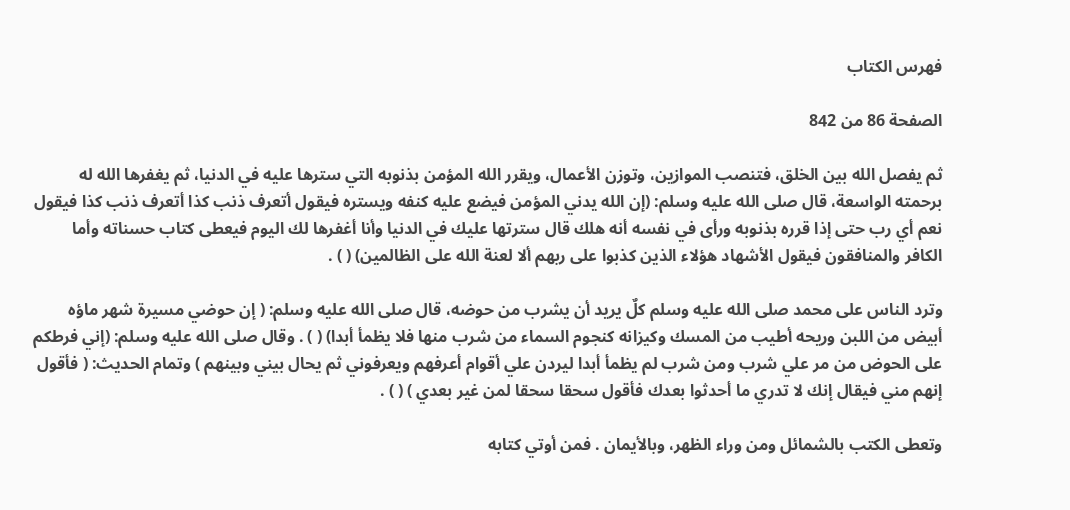فهرس الكتاب

الصفحة 86 من 842

ثم يفصل الله بين الخلق، فتنصب الموازين، وتوزن الأعمال، ويقرر الله المؤمن بذنوبه التي سترها عليه في الدنيا، ثم يغفرها الله له برحمته الواسعة، قال صلى الله عليه وسلم: (إن الله يدني المؤمن فيضع عليه كنفه ويستره فيقول أتعرف ذنب كذا أتعرف ذنب كذا فيقول نعم أي رب حتى إذا قرره بذنوبه ورأى في نفسه أنه هلك قال سترتها عليك في الدنيا وأنا أغفرها لك اليوم فيعطى كتاب حسناته وأما الكافر والمنافقون فيقول الأشهاد هؤلاء الذين كذبوا على ربهم ألا لعنة الله على الظالمين) ( ) .

وترد الناس على محمد صلى الله عليه وسلم كلٌ يريد أن يشرب من حوضه، قال صلى الله عليه وسلم: ( إن حوضي مسيرة شهر ماؤه أبيض من اللبن وريحه أطيب من المسك وكيزانه كنجوم السماء من شرب منها فلا يظمأ أبدا) ( ) . وقال صلى الله عليه وسلم: (إني فرطكم على الحوض من مر علي شرب ومن شرب لم يظمأ أبدا ليردن علي أقوام أعرفهم ويعرفوني ثم يحال بيني وبينهم ) وتمام الحديث: ( فأقول إنهم مني فيقال إنك لا تدري ما أحدثوا بعدك فأقول سحقا سحقا لمن غير بعدي ) ( ) .

وتعطى الكتب بالشمائل ومن وراء الظهر، وبالأيمان . فمن أوتي كتابه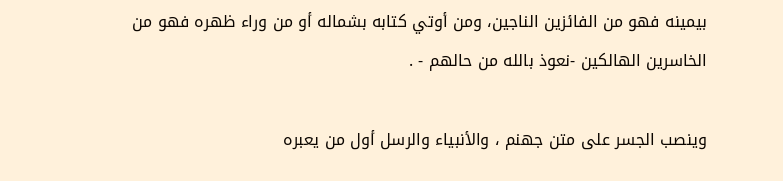بيمينه فهو من الفائزين الناجين، ومن أوتي كتابه بشماله أو من وراء ظهره فهو من الخاسرين الهالكين -نعوذ بالله من حالهم - .

وينصب الجسر على متن جهنم ، والأنبياء والرسل أول من يعبره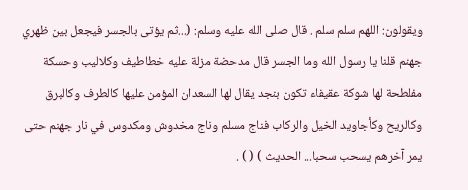ويقولون: اللهم سلم سلم . قال صلى الله عليه وسلم: (...ثم يؤتى بالجسر فيجعل بين ظهري جهنم قلنا يا رسول الله وما الجسر قال مدحضة مزلة عليه خطاطيف وكلاليب وحسكة مفلطحة لها شوكة عقيفاء تكون بنجد يقال لها السعدان المؤمن عليها كالطرف وكالبرق وكالريح وكأجاويد الخيل والركاب فناج مسلم وناج مخدوش ومكدوس في نار جهنم حتى يمر آخرهم يسحب سحبا... الحديث ) ( ) .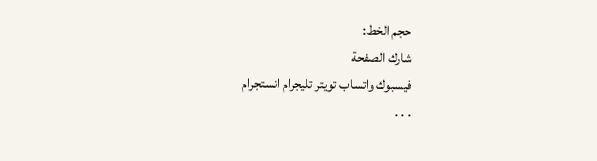حجم الخط:
شارك الصفحة
فيسبوك واتساب تويتر تليجرام انستجرام
. . .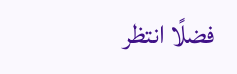فضلًا انتظر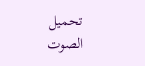تحميل الصوت